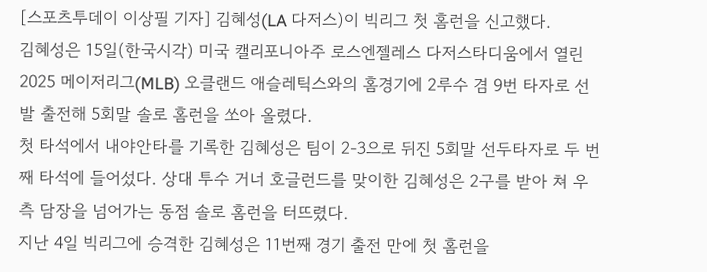[스포츠투데이 이상필 기자] 김혜성(LA 다저스)이 빅리그 첫 홈런을 신고했다.
김혜성은 15일(한국시각) 미국 캘리포니아주 로스엔젤레스 다저스타디움에서 열린 2025 메이저리그(MLB) 오클랜드 애슬레틱스와의 홈경기에 2루수 겸 9번 타자로 선발 출전해 5회말 솔로 홈런을 쏘아 올렸다.
첫 타석에서 내야안타를 기록한 김혜성은 팀이 2-3으로 뒤진 5회말 선두타자로 두 번째 타석에 들어섰다. 상대 투수 거너 호글런드를 맞이한 김혜성은 2구를 받아 쳐 우측 담장을 넘어가는 동점 솔로 홈런을 터뜨렸다.
지난 4일 빅리그에 승격한 김혜성은 11번째 경기 출전 만에 첫 홈런을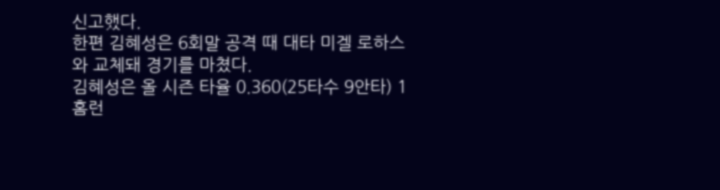신고했다.
한편 김혜성은 6회말 공격 때 대타 미겔 로하스와 교체돼 경기를 마쳤다.
김혜성은 올 시즌 타율 0.360(25타수 9안타) 1홈런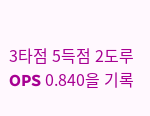3타점 5득점 2도루 OPS 0.840을 기록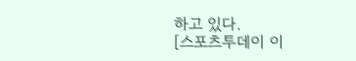하고 있다.
[스포츠투데이 이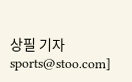상필 기자 sports@stoo.com]